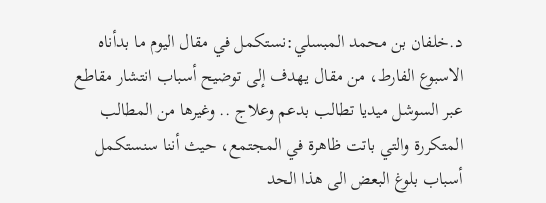د.خلفان بن محمد المبسلي:نستكمل في مقال اليوم ما بدأناه الاسبوع الفارط، من مقال يهدف إلى توضيح أسباب انتشار مقاطع عبر السوشل ميديا تطالب بدعم وعلاج .. وغيرها من المطالب المتكررة والتي باتت ظاهرة في المجتمع، حيث أننا سنستكمل أسباب بلوغ البعض الى هذا الحد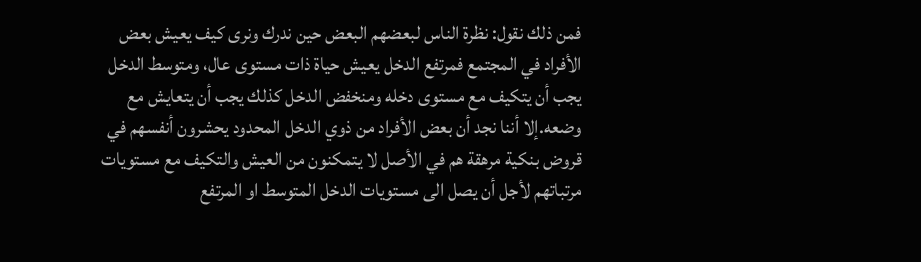فمن ذلك نقول: نظرة الناس لبعضهم البعض حين ندرك ونرى كيف يعيش بعض الأفراد في المجتمع فمرتفع الدخل يعيش حياة ذات مستوى عال، ومتوسط الدخل يجب أن يتكيف مع مستوى دخله ومنخفض الدخل كذلك يجب أن يتعايش مع وضعه.إلا أننا نجد أن بعض الأفراد من ذوي الدخل المحدود يحشرون أنفسهم في قروض بنكية مرهقة هم في الأصل لا يتمكنون من العيش والتكيف مع مستويات مرتباتهم لأجل أن يصل الى مستويات الدخل المتوسط او المرتفع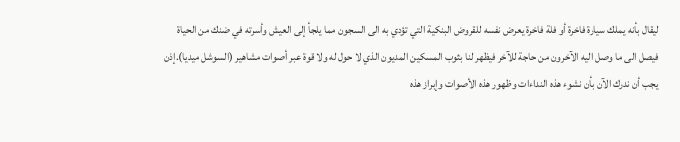ليقال بأنه يملك سيارة فاخرة أو فلة فاخرة يعرض نفسه للقروض البنكية التي تؤدي به الى السجون مما يلجأ إلى العيش وأسرته في ضنك من الحياة فيصل الى ما وصل اليه الآخرون من حاجة للآخر فيظهر لنا بثوب المسكين المديون الذي لا حول له ولا قوة عبر أصوات مشاهير (السوشل ميديا).إذن يجب أن ندرك الآن بأن نشوء هذه النداءات وظهور هذه الأصوات وإبراز هذه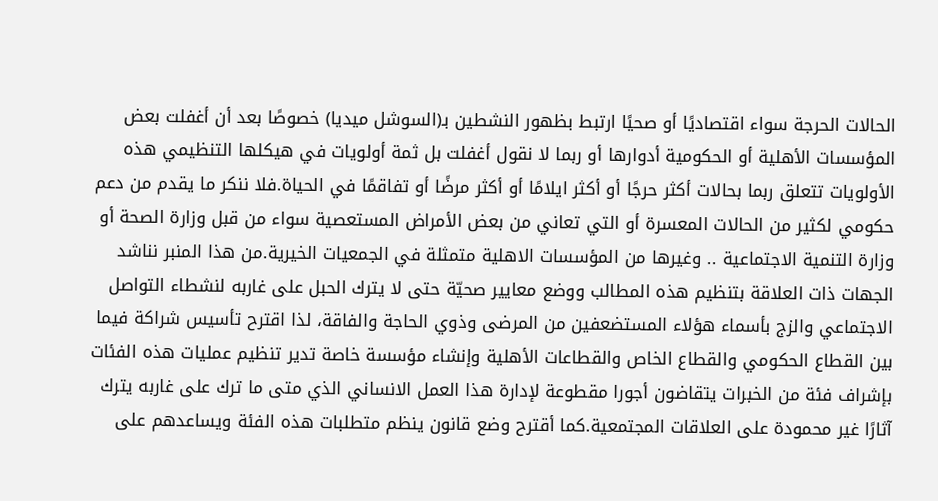الحالات الحرجة سواء اقتصاديًا أو صحيًا ارتبط بظهور النشطين بـ(السوشل ميديا) خصوصًا بعد أن أغفلت بعض المؤسسات الأهلية أو الحكومية أدوارها أو ربما لا نقول أغفلت بل ثمة أولويات في هيكلها التنظيمي هذه الأولويات تتعلق ربما بحالات أكثر حرجًا أو أكثر ايلامًا أو أكثر مرضًا أو تفاقمًا في الحياة.فلا ننكر ما يقدم من دعم حكومي لكثير من الحالات المعسرة أو التي تعاني من بعض الأمراض المستعصية سواء من قبل وزارة الصحة أو وزارة التنمية الاجتماعية .. وغيرها من المؤسسات الاهلية متمثلة في الجمعيات الخيرية.من هذا المنبر نناشد الجهات ذات العلاقة بتنظيم هذه المطالب ووضع معايير صحيّة حتى لا يترك الحبل على غاربه لنشطاء التواصل الاجتماعي والزج بأسماء هؤلاء المستضعفين من المرضى وذوي الحاجة والفاقة، لذا اقترح تأسيس شراكة فيما بين القطاع الحكومي والقطاع الخاص والقطاعات الأهلية وإنشاء مؤسسة خاصة تدير تنظيم عمليات هذه الفئات بإشراف فئة من الخبرات يتقاضون أجورا مقطوعة لإدارة هذا العمل الانساني الذي متى ما ترك على غاربه يترك آثارًا غير محمودة على العلاقات المجتمعية.كما أقترح وضع قانون ينظم متطلبات هذه الفئة ويساعدهم على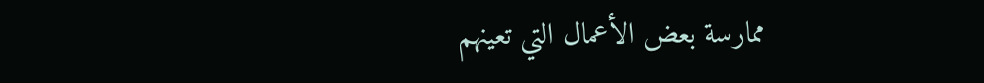ممارسة بعض الأعمال التي تعينهم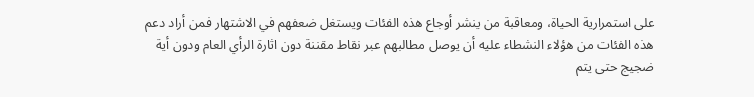على استمرارية الحياة، ومعاقبة من ينشر أوجاع هذه الفئات ويستغل ضعفهم في الاشتهار فمن أراد دعم هذه الفئات من هؤلاء النشطاء عليه أن يوصل مطالبهم عبر نقاط مقننة دون اثارة الرأي العام ودون أية ضجيج حتى يتم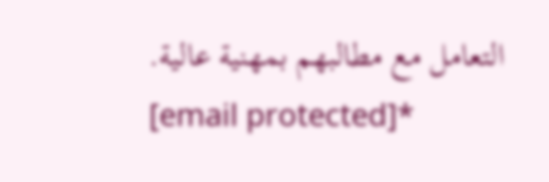التعامل مع مطالبهم بمهنية عالية.
[email protected]*